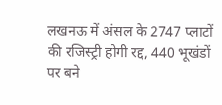लखनऊ में अंसल के 2747 प्लाटों की रजिस्ट्री होगी रद्द, 440 भूखंडों पर बने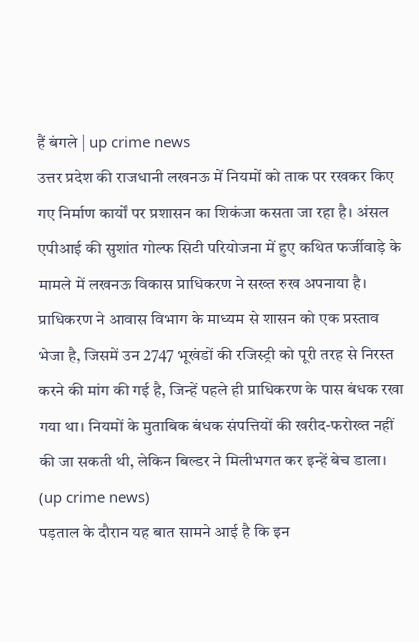हैं बंगले | up crime news
उत्तर प्रदेश की राजधानी लखनऊ में नियमों को ताक पर रखकर किए गए निर्माण कार्यों पर प्रशासन का शिकंजा कसता जा रहा है। अंसल एपीआई की सुशांत गोल्फ सिटी परियोजना में हुए कथित फर्जीवाड़े के मामले में लखनऊ विकास प्राधिकरण ने सख्त रुख अपनाया है। प्राधिकरण ने आवास विभाग के माध्यम से शासन को एक प्रस्ताव भेजा है, जिसमें उन 2747 भूखंडों की रजिस्ट्री को पूरी तरह से निरस्त करने की मांग की गई है, जिन्हें पहले ही प्राधिकरण के पास बंधक रखा गया था। नियमों के मुताबिक बंधक संपत्तियों की खरीद-फरोख्त नहीं की जा सकती थी, लेकिन बिल्डर ने मिलीभगत कर इन्हें बेच डाला। (up crime news)
पड़ताल के दौरान यह बात सामने आई है कि इन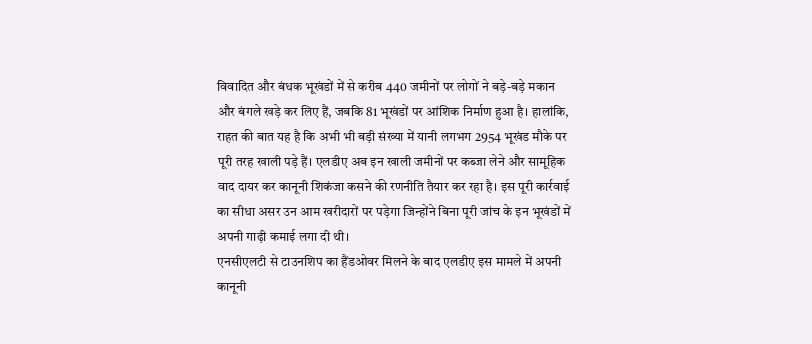विवादित और बंधक भूखंडों में से करीब 440 जमीनों पर लोगों ने बड़े-बड़े मकान और बंगले खड़े कर लिए हैं, जबकि 81 भूखंडों पर आंशिक निर्माण हुआ है। हालांकि, राहत की बात यह है कि अभी भी बड़ी संख्या में यानी लगभग 2954 भूखंड मौके पर पूरी तरह खाली पड़े हैं। एलडीए अब इन खाली जमीनों पर कब्जा लेने और सामूहिक वाद दायर कर कानूनी शिकंजा कसने की रणनीति तैयार कर रहा है। इस पूरी कार्रवाई का सीधा असर उन आम खरीदारों पर पड़ेगा जिन्होंने बिना पूरी जांच के इन भूखंडों में अपनी गाढ़ी कमाई लगा दी थी।
एनसीएलटी से टाउनशिप का हैंडओवर मिलने के बाद एलडीए इस मामले में अपनी कानूनी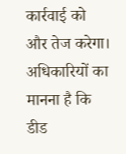कार्रवाई को और तेज करेगा। अधिकारियों का मानना है कि डीड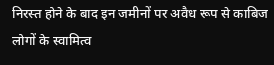निरस्त होने के बाद इन जमीनों पर अवैध रूप से काबिज लोगों के स्वामित्व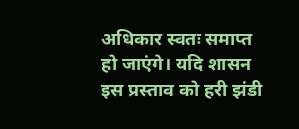अधिकार स्वतः समाप्त हो जाएंगे। यदि शासन इस प्रस्ताव को हरी झंडी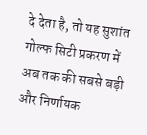दे देता है, तो यह सुशांत गोल्फ सिटी प्रकरण में अब तक की सबसे बड़ी और निर्णायक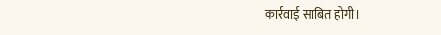कार्रवाई साबित होगी।